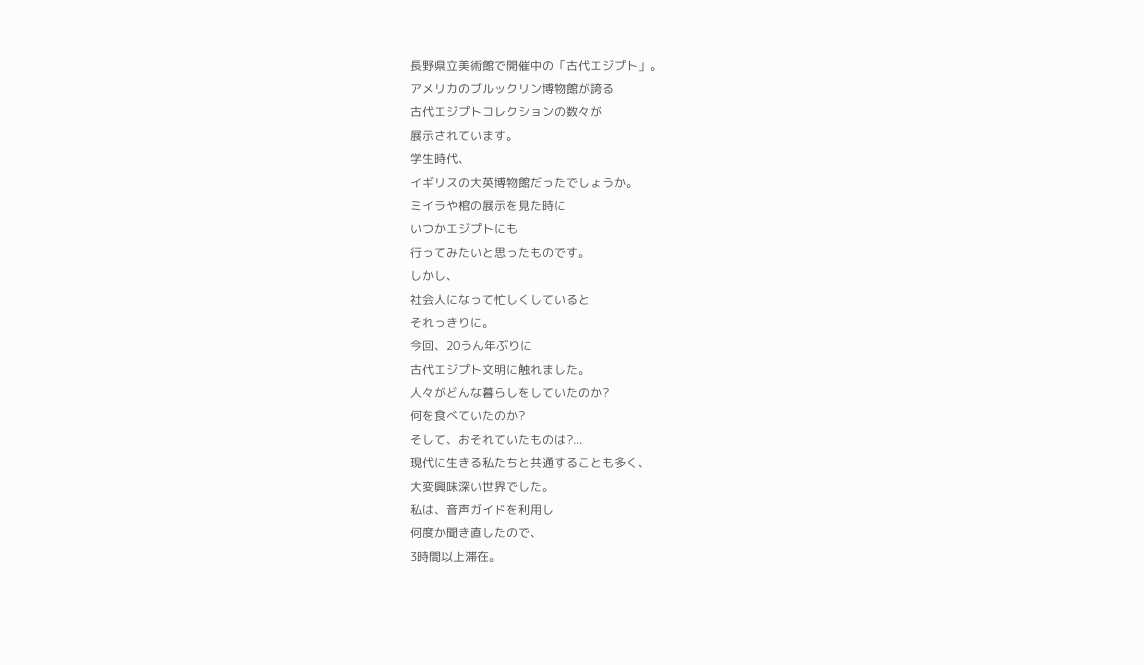長野県立美術館で開催中の「古代エジプト」。
アメリカのブルックリン博物館が誇る
古代エジプトコレクションの数々が
展示されています。
学生時代、
イギリスの大英博物館だったでしょうか。
ミイラや棺の展示を見た時に
いつかエジプトにも
行ってみたいと思ったものです。
しかし、
社会人になって忙しくしていると
それっきりに。
今回、20うん年ぶりに
古代エジプト文明に触れました。
人々がどんな暮らしをしていたのか?
何を食べていたのか?
そして、おそれていたものは?...
現代に生きる私たちと共通することも多く、
大変興味深い世界でした。
私は、音声ガイドを利用し
何度か聞き直したので、
3時間以上滞在。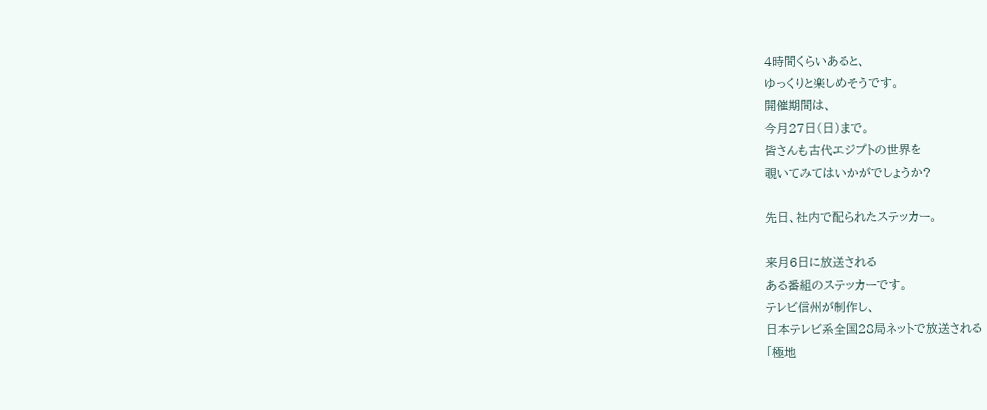4時間くらいあると、
ゆっくりと楽しめそうです。
開催期間は、
今月27日(日)まで。
皆さんも古代エジプトの世界を
覗いてみてはいかがでしょうか?

先日、社内で配られたステッカー。

来月6日に放送される
ある番組のステッカーです。
テレビ信州が制作し、
日本テレビ系全国28局ネットで放送される
「極地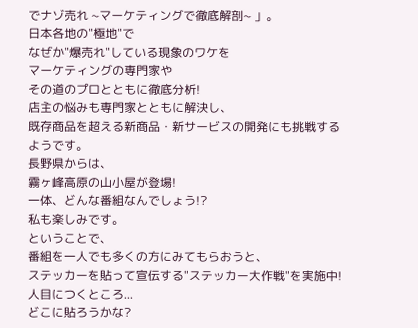でナゾ売れ ~マーケティングで徹底解剖~ 」。
日本各地の"極地"で
なぜか"爆売れ"している現象のワケを
マーケティングの専門家や
その道のプロとともに徹底分析!
店主の悩みも専門家とともに解決し、
既存商品を超える新商品・新サービスの開発にも挑戦するようです。
長野県からは、
霧ヶ峰高原の山小屋が登場!
一体、どんな番組なんでしょう!?
私も楽しみです。
ということで、
番組を一人でも多くの方にみてもらおうと、
ステッカーを貼って宣伝する"ステッカー大作戦"を実施中!
人目につくところ...
どこに貼ろうかな?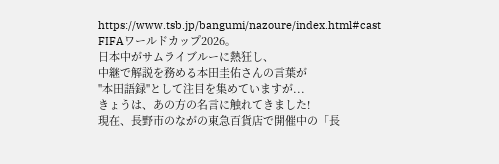https://www.tsb.jp/bangumi/nazoure/index.html#cast
FIFAワールドカップ2026。
日本中がサムライブルーに熱狂し、
中継で解説を務める本田圭佑さんの言葉が
"本田語録"として注目を集めていますが...
きょうは、あの方の名言に触れてきました!
現在、長野市のながの東急百貨店で開催中の「長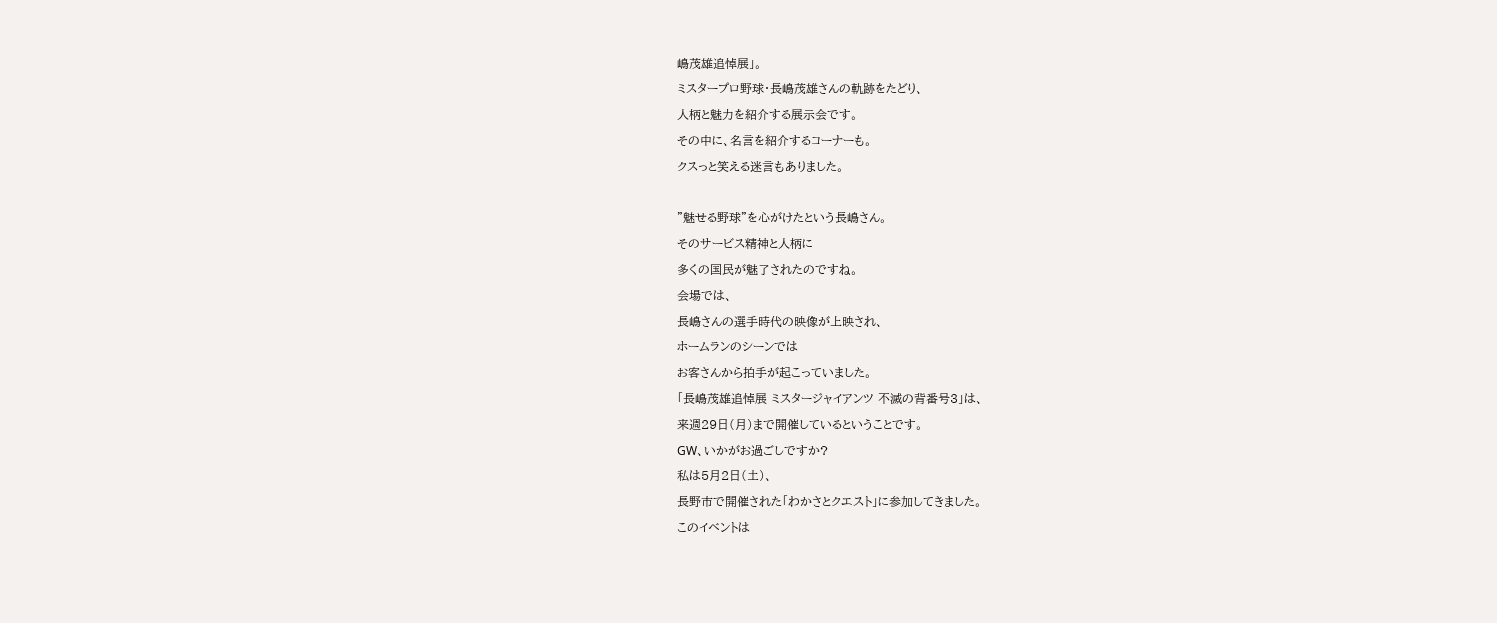嶋茂雄追悼展」。
ミスタープロ野球・長嶋茂雄さんの軌跡をたどり、
人柄と魅力を紹介する展示会です。
その中に、名言を紹介するコーナーも。
クスっと笑える迷言もありました。

"魅せる野球"を心がけたという長嶋さん。
そのサービス精神と人柄に
多くの国民が魅了されたのですね。
会場では、
長嶋さんの選手時代の映像が上映され、
ホームランのシーンでは
お客さんから拍手が起こっていました。
「長嶋茂雄追悼展 ミスタージャイアンツ 不滅の背番号3」は、
来週29日(月)まで開催しているということです。
GW、いかがお過ごしですか?
私は5月2日(土)、
長野市で開催された「わかさとクエスト」に参加してきました。
このイベントは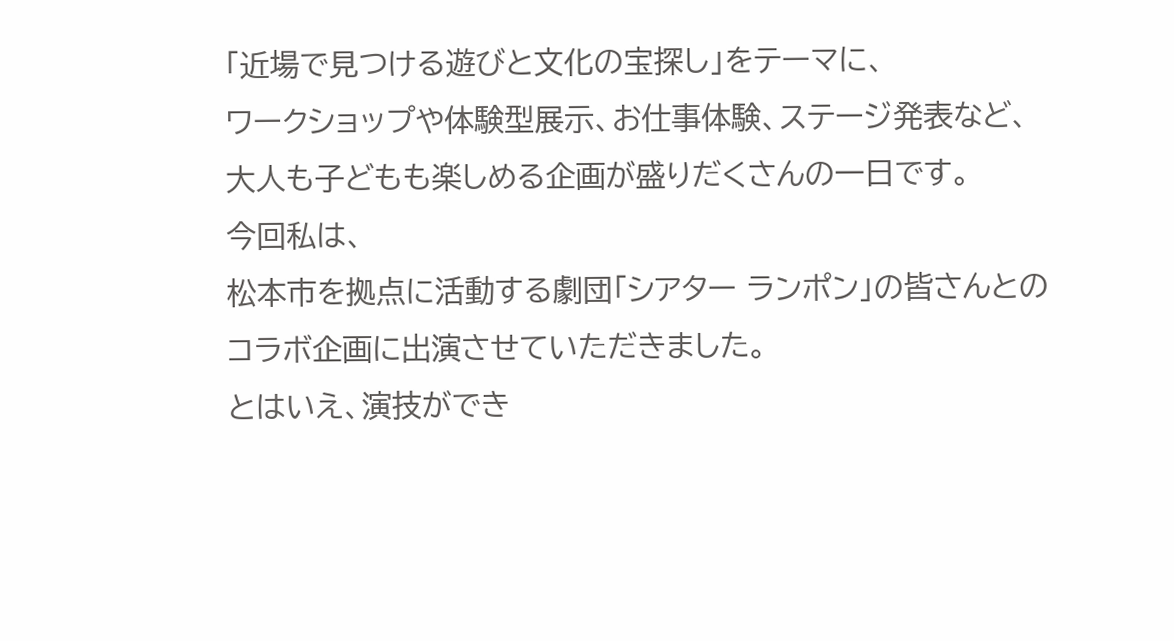「近場で見つける遊びと文化の宝探し」をテーマに、
ワークショップや体験型展示、お仕事体験、ステージ発表など、
大人も子どもも楽しめる企画が盛りだくさんの一日です。
今回私は、
松本市を拠点に活動する劇団「シアター ランポン」の皆さんとの
コラボ企画に出演させていただきました。
とはいえ、演技ができ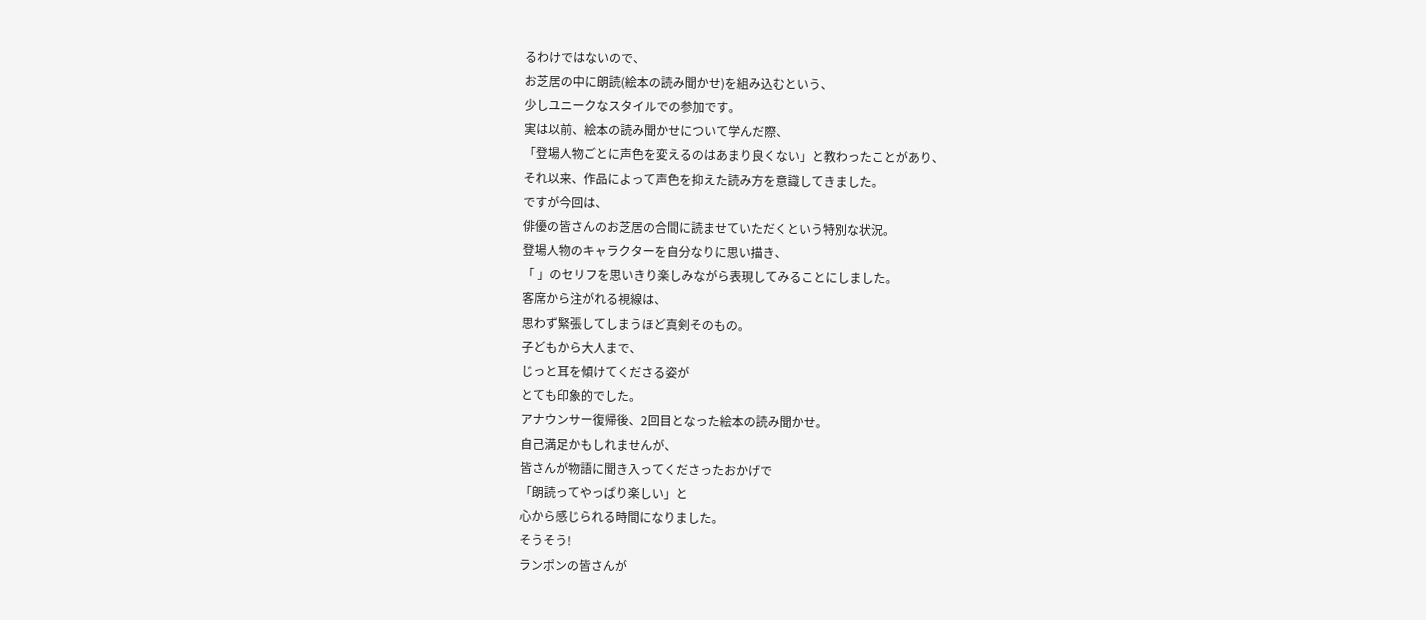るわけではないので、
お芝居の中に朗読(絵本の読み聞かせ)を組み込むという、
少しユニークなスタイルでの参加です。
実は以前、絵本の読み聞かせについて学んだ際、
「登場人物ごとに声色を変えるのはあまり良くない」と教わったことがあり、
それ以来、作品によって声色を抑えた読み方を意識してきました。
ですが今回は、
俳優の皆さんのお芝居の合間に読ませていただくという特別な状況。
登場人物のキャラクターを自分なりに思い描き、
「 」のセリフを思いきり楽しみながら表現してみることにしました。
客席から注がれる視線は、
思わず緊張してしまうほど真剣そのもの。
子どもから大人まで、
じっと耳を傾けてくださる姿が
とても印象的でした。
アナウンサー復帰後、2回目となった絵本の読み聞かせ。
自己満足かもしれませんが、
皆さんが物語に聞き入ってくださったおかげで
「朗読ってやっぱり楽しい」と
心から感じられる時間になりました。
そうそう!
ランポンの皆さんが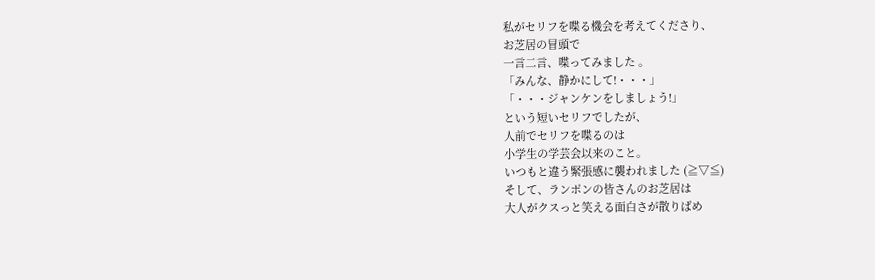私がセリフを喋る機会を考えてくださり、
お芝居の冒頭で
一言二言、喋ってみました 。
「みんな、静かにして!・・・」
「・・・ジャンケンをしましょう!」
という短いセリフでしたが、
人前でセリフを喋るのは
小学生の学芸会以来のこと。
いつもと違う緊張感に襲われました (≧▽≦)
そして、ランポンの皆さんのお芝居は
大人がクスっと笑える面白さが散りばめ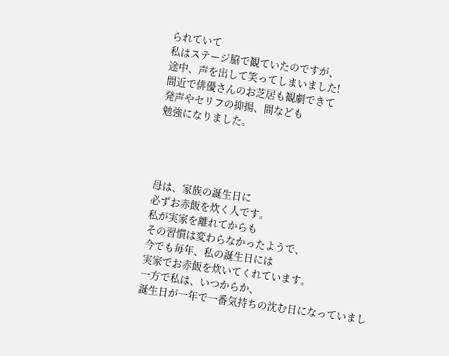られていて
私はステージ脇で観ていたのですが、
途中、声を出して笑ってしまいました!
間近で俳優さんのお芝居も観劇できて
発声やセリフの抑揚、間なども
勉強になりました。




母は、家族の誕生日に
必ずお赤飯を炊く人です。
私が実家を離れてからも
その習慣は変わらなかったようで、
今でも毎年、私の誕生日には
実家でお赤飯を炊いてくれています。
一方で私は、いつからか、
誕生日が一年で一番気持ちの沈む日になっていまし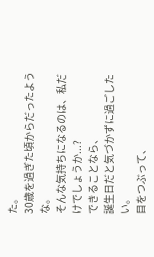た。
30歳を過ぎた頃からだったような。
そんな気持ちになるのは、私だけでしょうか...?
できることなら、
誕生日だと気づかずに過ごしたい。
目をつぶって、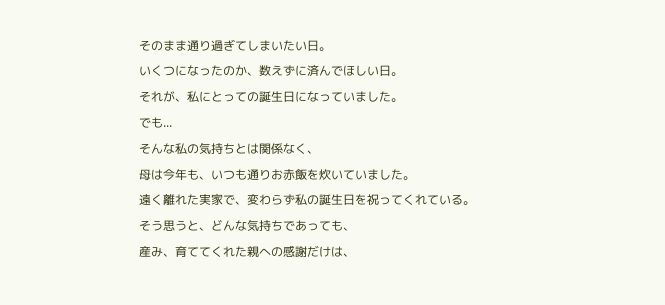そのまま通り過ぎてしまいたい日。
いくつになったのか、数えずに済んでほしい日。
それが、私にとっての誕生日になっていました。
でも...
そんな私の気持ちとは関係なく、
母は今年も、いつも通りお赤飯を炊いていました。
遠く離れた実家で、変わらず私の誕生日を祝ってくれている。
そう思うと、どんな気持ちであっても、
産み、育ててくれた親への感謝だけは、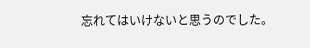忘れてはいけないと思うのでした。